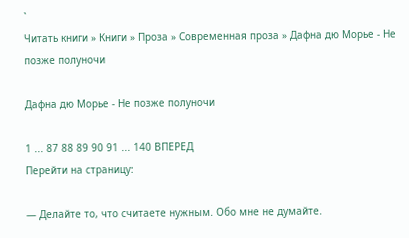`
Читать книги » Книги » Проза » Современная проза » Дафна дю Морье - Не позже полуночи

Дафна дю Морье - Не позже полуночи

1 ... 87 88 89 90 91 ... 140 ВПЕРЕД
Перейти на страницу:

— Делайте то, что считаете нужным. Обо мне не думайте.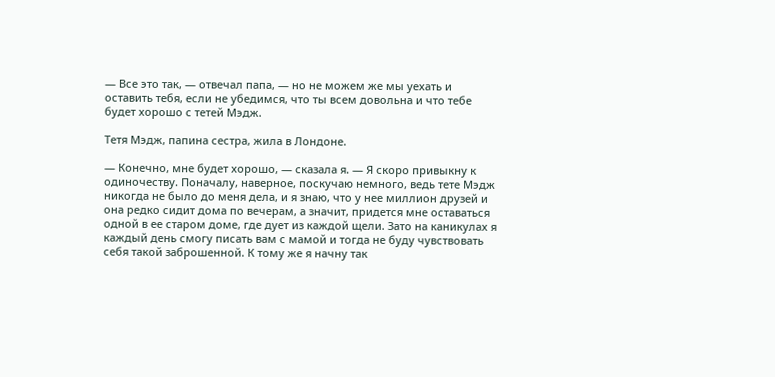— Все это так, — отвечал папа, — но не можем же мы уехать и оставить тебя, если не убедимся, что ты всем довольна и что тебе будет хорошо с тетей Мэдж.

Тетя Мэдж, папина сестра, жила в Лондоне.

— Конечно, мне будет хорошо, — сказала я. — Я скоро привыкну к одиночеству. Поначалу, наверное, поскучаю немного, ведь тете Мэдж никогда не было до меня дела, и я знаю, что у нее миллион друзей и она редко сидит дома по вечерам, а значит, придется мне оставаться одной в ее старом доме, где дует из каждой щели. Зато на каникулах я каждый день смогу писать вам с мамой и тогда не буду чувствовать себя такой заброшенной. К тому же я начну так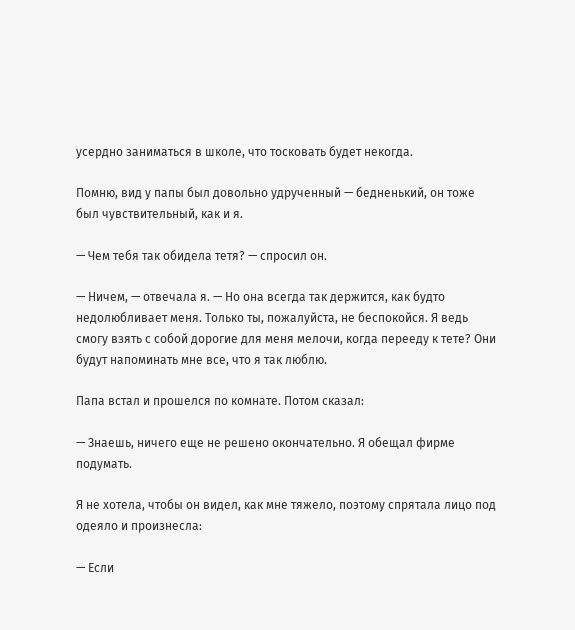усердно заниматься в школе, что тосковать будет некогда.

Помню, вид у папы был довольно удрученный — бедненький, он тоже был чувствительный, как и я.

— Чем тебя так обидела тетя? — спросил он.

— Ничем, — отвечала я. — Но она всегда так держится, как будто недолюбливает меня. Только ты, пожалуйста, не беспокойся. Я ведь смогу взять с собой дорогие для меня мелочи, когда перееду к тете? Они будут напоминать мне все, что я так люблю.

Папа встал и прошелся по комнате. Потом сказал:

— Знаешь, ничего еще не решено окончательно. Я обещал фирме подумать.

Я не хотела, чтобы он видел, как мне тяжело, поэтому спрятала лицо под одеяло и произнесла:

— Если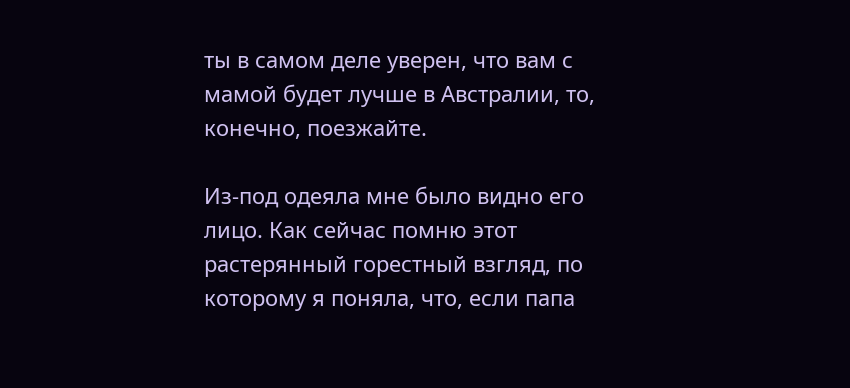ты в самом деле уверен, что вам с мамой будет лучше в Австралии, то, конечно, поезжайте.

Из-под одеяла мне было видно его лицо. Как сейчас помню этот растерянный горестный взгляд, по которому я поняла, что, если папа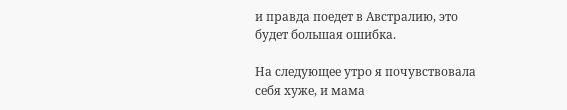и правда поедет в Австралию, это будет большая ошибка.

На следующее утро я почувствовала себя хуже, и мама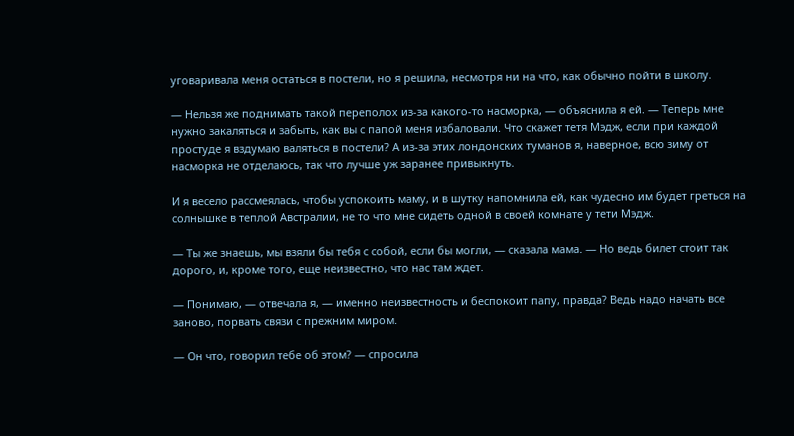уговаривала меня остаться в постели, но я решила, несмотря ни на что, как обычно пойти в школу.

— Нельзя же поднимать такой переполох из-за какого-то насморка, — объяснила я ей. — Теперь мне нужно закаляться и забыть, как вы с папой меня избаловали. Что скажет тетя Мэдж, если при каждой простуде я вздумаю валяться в постели? А из-за этих лондонских туманов я, наверное, всю зиму от насморка не отделаюсь, так что лучше уж заранее привыкнуть.

И я весело рассмеялась, чтобы успокоить маму, и в шутку напомнила ей, как чудесно им будет греться на солнышке в теплой Австралии, не то что мне сидеть одной в своей комнате у тети Мэдж.

— Ты же знаешь, мы взяли бы тебя с собой, если бы могли, — сказала мама. — Но ведь билет стоит так дорого, и, кроме того, еще неизвестно, что нас там ждет.

— Понимаю, — отвечала я, — именно неизвестность и беспокоит папу, правда? Ведь надо начать все заново, порвать связи с прежним миром.

— Он что, говорил тебе об этом? — спросила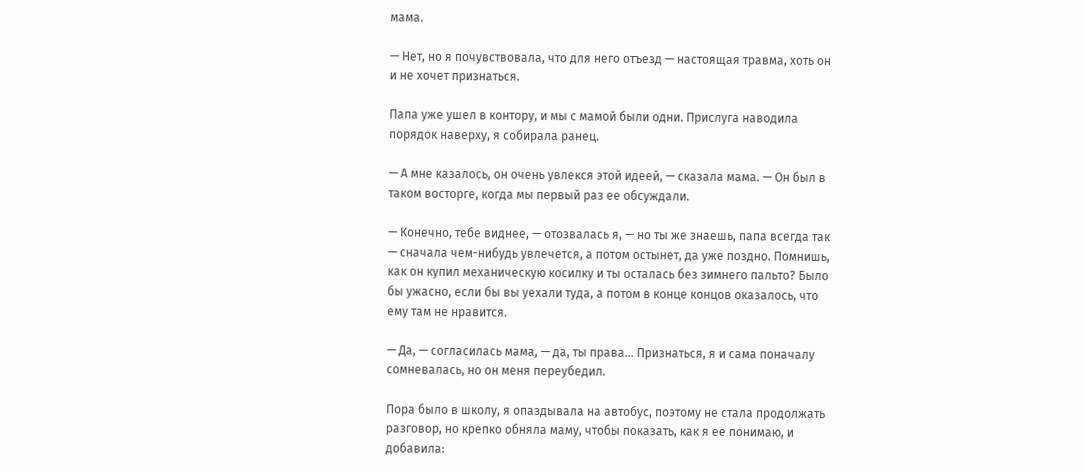мама.

— Нет, но я почувствовала, что для него отъезд — настоящая травма, хоть он и не хочет признаться.

Папа уже ушел в контору, и мы с мамой были одни. Прислуга наводила порядок наверху, я собирала ранец.

— А мне казалось, он очень увлекся этой идеей, — сказала мама. — Он был в таком восторге, когда мы первый раз ее обсуждали.

— Конечно, тебе виднее, — отозвалась я, — но ты же знаешь, папа всегда так — сначала чем-нибудь увлечется, а потом остынет, да уже поздно. Помнишь, как он купил механическую косилку и ты осталась без зимнего пальто? Было бы ужасно, если бы вы уехали туда, а потом в конце концов оказалось, что ему там не нравится.

— Да, — согласилась мама, — да, ты права… Признаться, я и сама поначалу сомневалась, но он меня переубедил.

Пора было в школу, я опаздывала на автобус, поэтому не стала продолжать разговор, но крепко обняла маму, чтобы показать, как я ее понимаю, и добавила: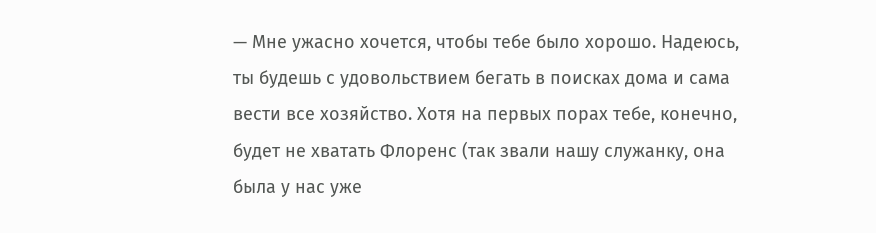— Мне ужасно хочется, чтобы тебе было хорошо. Надеюсь, ты будешь с удовольствием бегать в поисках дома и сама вести все хозяйство. Хотя на первых порах тебе, конечно, будет не хватать Флоренс (так звали нашу служанку, она была у нас уже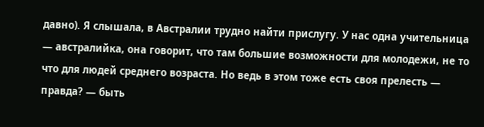давно). Я слышала, в Австралии трудно найти прислугу. У нас одна учительница — австралийка, она говорит, что там большие возможности для молодежи, не то что для людей среднего возраста. Но ведь в этом тоже есть своя прелесть — правда? — быть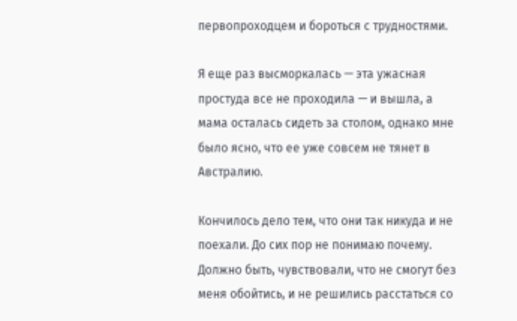первопроходцем и бороться с трудностями.

Я еще раз высморкалась — эта ужасная простуда все не проходила — и вышла, а мама осталась сидеть за столом, однако мне было ясно, что ее уже совсем не тянет в Австралию.

Кончилось дело тем, что они так никуда и не поехали. До сих пор не понимаю почему. Должно быть, чувствовали, что не смогут без меня обойтись, и не решились расстаться со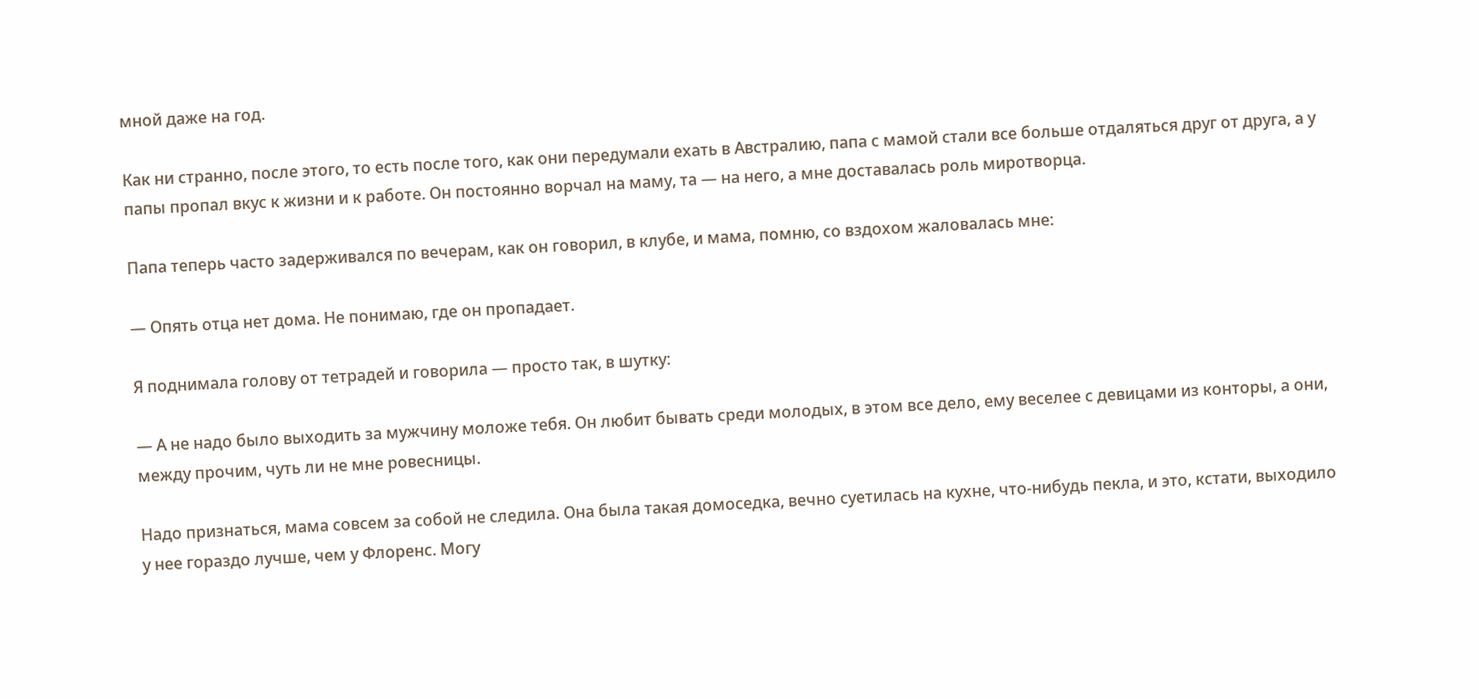мной даже на год.

Как ни странно, после этого, то есть после того, как они передумали ехать в Австралию, папа с мамой стали все больше отдаляться друг от друга, а у папы пропал вкус к жизни и к работе. Он постоянно ворчал на маму, та — на него, а мне доставалась роль миротворца.

Папа теперь часто задерживался по вечерам, как он говорил, в клубе, и мама, помню, со вздохом жаловалась мне:

— Опять отца нет дома. Не понимаю, где он пропадает.

Я поднимала голову от тетрадей и говорила — просто так, в шутку:

— А не надо было выходить за мужчину моложе тебя. Он любит бывать среди молодых, в этом все дело, ему веселее с девицами из конторы, а они, между прочим, чуть ли не мне ровесницы.

Надо признаться, мама совсем за собой не следила. Она была такая домоседка, вечно суетилась на кухне, что-нибудь пекла, и это, кстати, выходило у нее гораздо лучше, чем у Флоренс. Могу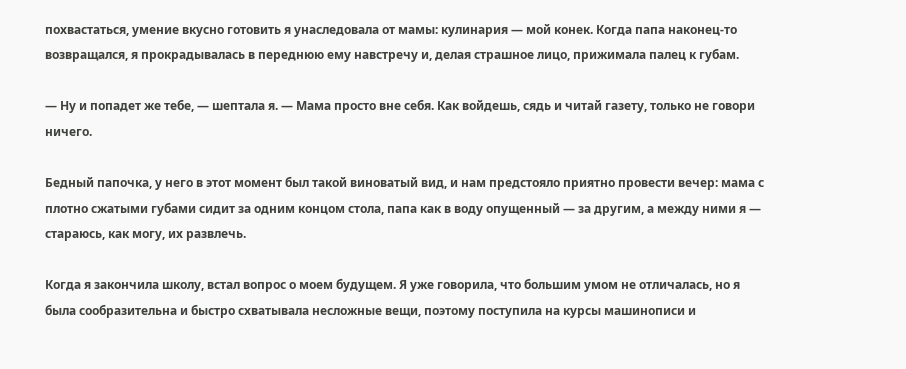похвастаться, умение вкусно готовить я унаследовала от мамы: кулинария — мой конек. Когда папа наконец-то возвращался, я прокрадывалась в переднюю ему навстречу и, делая страшное лицо, прижимала палец к губам.

— Ну и попадет же тебе, — шептала я. — Мама просто вне себя. Как войдешь, сядь и читай газету, только не говори ничего.

Бедный папочка, у него в этот момент был такой виноватый вид, и нам предстояло приятно провести вечер: мама с плотно сжатыми губами сидит за одним концом стола, папа как в воду опущенный — за другим, а между ними я — стараюсь, как могу, их развлечь.

Когда я закончила школу, встал вопрос о моем будущем. Я уже говорила, что большим умом не отличалась, но я была сообразительна и быстро схватывала несложные вещи, поэтому поступила на курсы машинописи и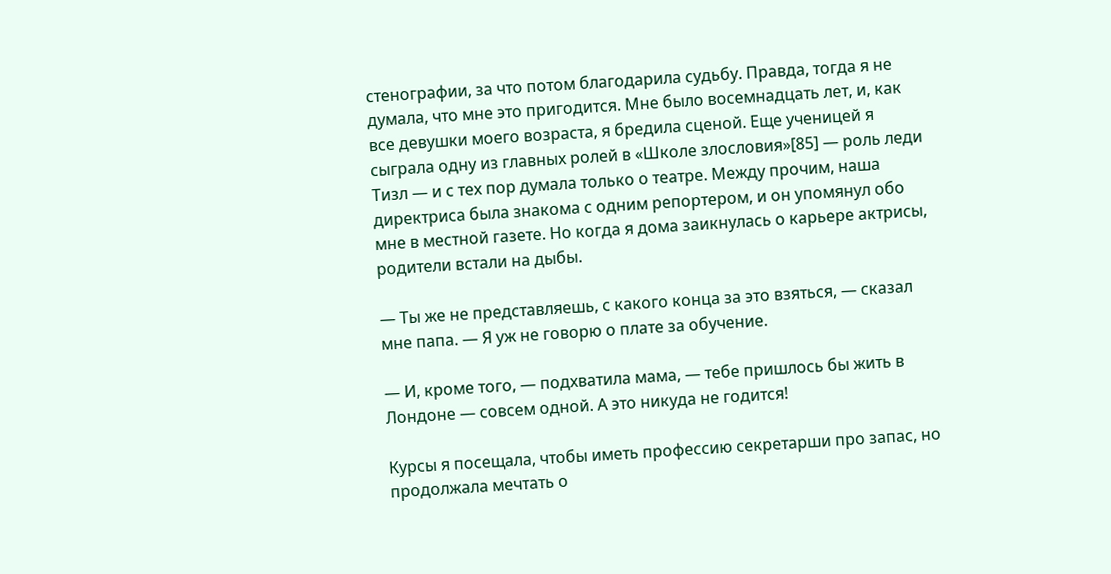стенографии, за что потом благодарила судьбу. Правда, тогда я не думала, что мне это пригодится. Мне было восемнадцать лет, и, как все девушки моего возраста, я бредила сценой. Еще ученицей я сыграла одну из главных ролей в «Школе злословия»[85] — роль леди Тизл — и с тех пор думала только о театре. Между прочим, наша директриса была знакома с одним репортером, и он упомянул обо мне в местной газете. Но когда я дома заикнулась о карьере актрисы, родители встали на дыбы.

— Ты же не представляешь, с какого конца за это взяться, — сказал мне папа. — Я уж не говорю о плате за обучение.

— И, кроме того, — подхватила мама, — тебе пришлось бы жить в Лондоне — совсем одной. А это никуда не годится!

Курсы я посещала, чтобы иметь профессию секретарши про запас, но продолжала мечтать о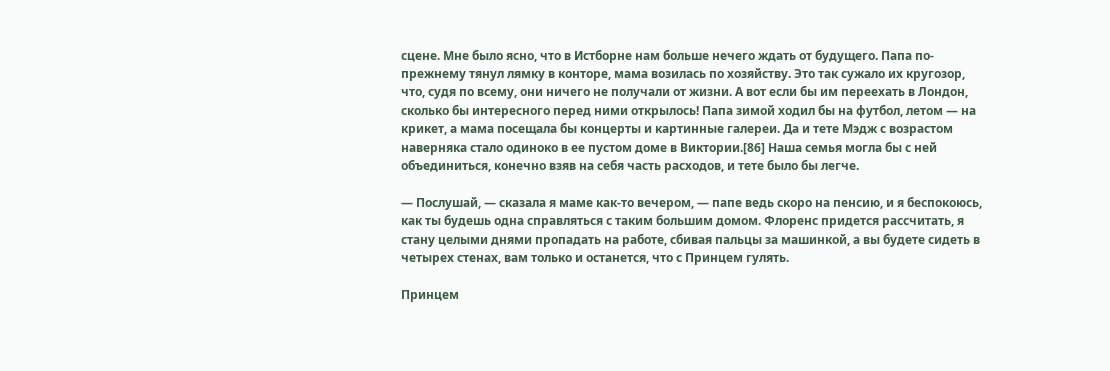сцене. Мне было ясно, что в Истборне нам больше нечего ждать от будущего. Папа по-прежнему тянул лямку в конторе, мама возилась по хозяйству. Это так сужало их кругозор, что, судя по всему, они ничего не получали от жизни. А вот если бы им переехать в Лондон, сколько бы интересного перед ними открылось! Папа зимой ходил бы на футбол, летом — на крикет, а мама посещала бы концерты и картинные галереи. Да и тете Мэдж с возрастом наверняка стало одиноко в ее пустом доме в Виктории.[86] Наша семья могла бы с ней объединиться, конечно взяв на себя часть расходов, и тете было бы легче.

— Послушай, — сказала я маме как-то вечером, — папе ведь скоро на пенсию, и я беспокоюсь, как ты будешь одна справляться с таким большим домом. Флоренс придется рассчитать, я стану целыми днями пропадать на работе, сбивая пальцы за машинкой, а вы будете сидеть в четырех стенах, вам только и останется, что с Принцем гулять.

Принцем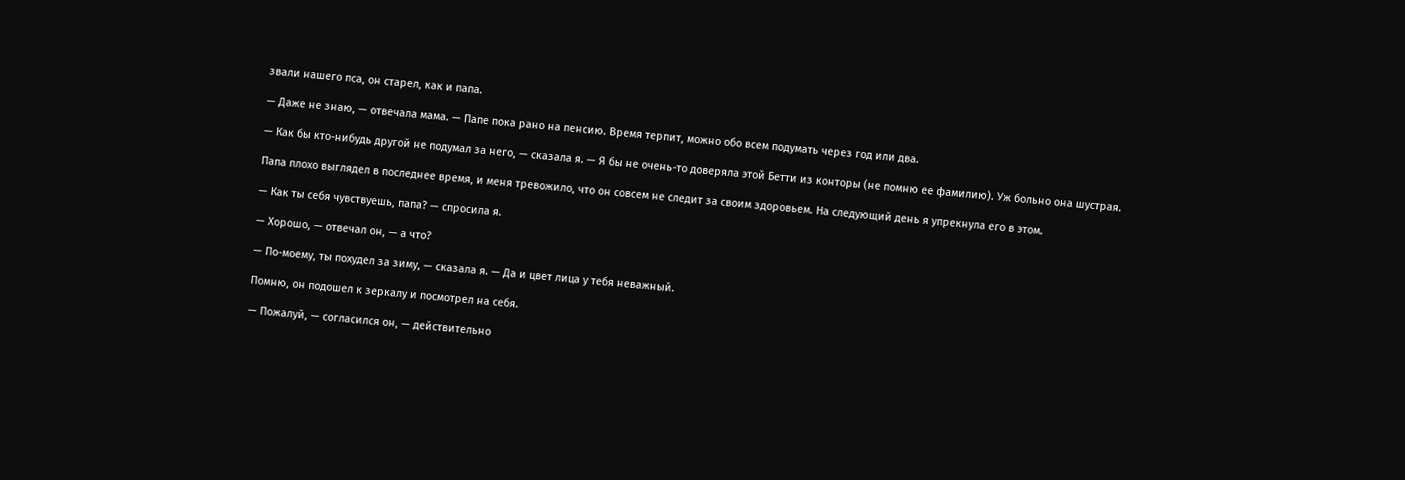звали нашего пса, он старел, как и папа.

— Даже не знаю, — отвечала мама. — Папе пока рано на пенсию. Время терпит, можно обо всем подумать через год или два.

— Как бы кто-нибудь другой не подумал за него, — сказала я. — Я бы не очень-то доверяла этой Бетти из конторы (не помню ее фамилию). Уж больно она шустрая.

Папа плохо выглядел в последнее время, и меня тревожило, что он совсем не следит за своим здоровьем. На следующий день я упрекнула его в этом.

— Как ты себя чувствуешь, папа? — спросила я.

— Хорошо, — отвечал он, — а что?

— По-моему, ты похудел за зиму, — сказала я. — Да и цвет лица у тебя неважный.

Помню, он подошел к зеркалу и посмотрел на себя.

— Пожалуй, — согласился он, — действительно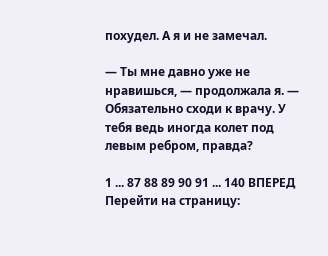похудел. А я и не замечал.

— Ты мне давно уже не нравишься, — продолжала я. — Обязательно сходи к врачу. У тебя ведь иногда колет под левым ребром, правда?

1 ... 87 88 89 90 91 ... 140 ВПЕРЕД
Перейти на страницу: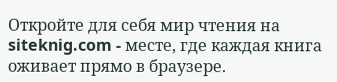Откройте для себя мир чтения на siteknig.com - месте, где каждая книга оживает прямо в браузере.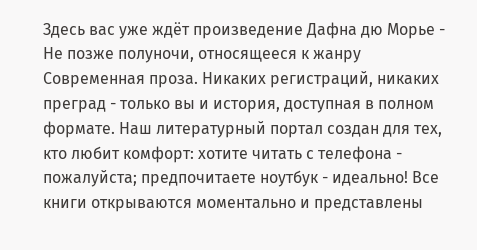Здесь вас уже ждёт произведение Дафна дю Морье - Не позже полуночи, относящееся к жанру Современная проза. Никаких регистраций, никаких преград - только вы и история, доступная в полном формате. Наш литературный портал создан для тех, кто любит комфорт: хотите читать с телефона - пожалуйста; предпочитаете ноутбук - идеально! Все книги открываются моментально и представлены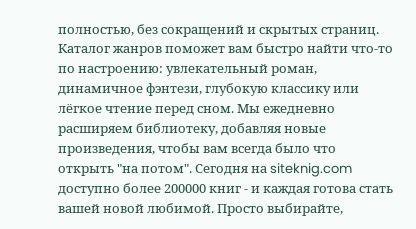полностью, без сокращений и скрытых страниц. Каталог жанров поможет вам быстро найти что-то по настроению: увлекательный роман, динамичное фэнтези, глубокую классику или лёгкое чтение перед сном. Мы ежедневно расширяем библиотеку, добавляя новые произведения, чтобы вам всегда было что открыть "на потом". Сегодня на siteknig.com доступно более 200000 книг - и каждая готова стать вашей новой любимой. Просто выбирайте,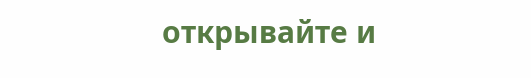открывайте и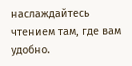наслаждайтесь чтением там, где вам удобно.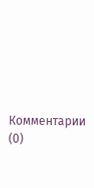Комментарии (0)